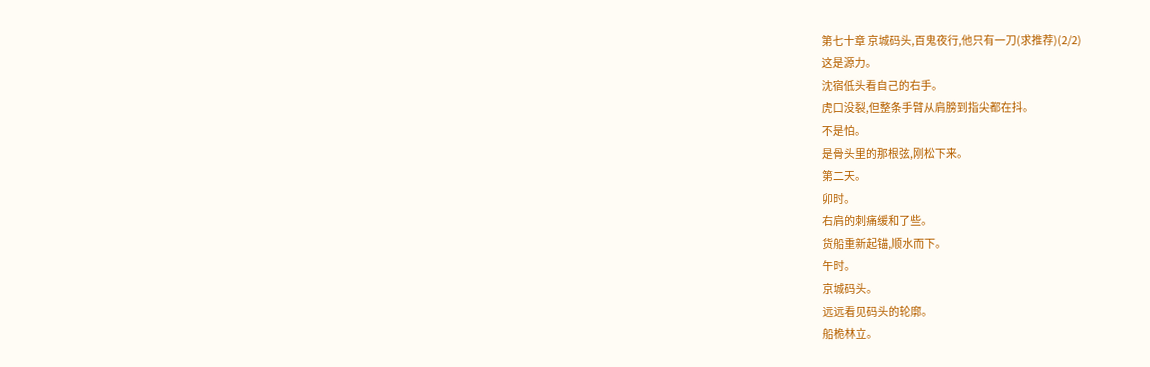第七十章 京城码头,百鬼夜行,他只有一刀(求推荐)(2/2)
这是源力。
沈宿低头看自己的右手。
虎口没裂,但整条手臂从肩膀到指尖都在抖。
不是怕。
是骨头里的那根弦,刚松下来。
第二天。
卯时。
右肩的刺痛缓和了些。
货船重新起锚,顺水而下。
午时。
京城码头。
远远看见码头的轮廓。
船桅林立。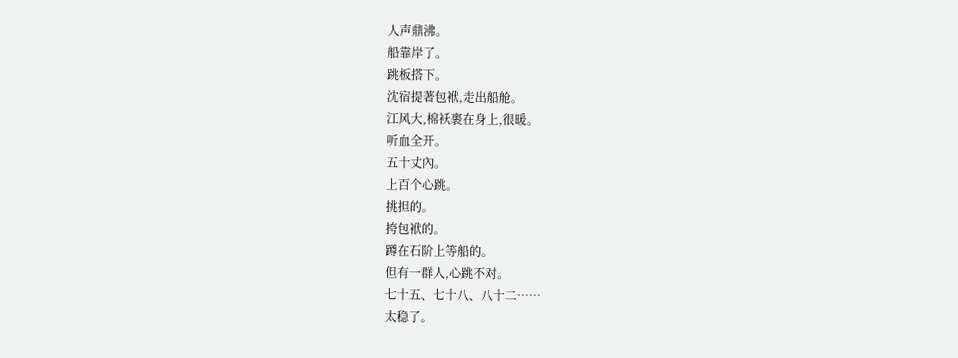人声鼎沸。
船靠岸了。
跳板搭下。
沈宿提著包袱,走出船舱。
江风大,棉袄裹在身上,很暖。
听血全开。
五十丈內。
上百个心跳。
挑担的。
挎包袱的。
蹲在石阶上等船的。
但有一群人,心跳不对。
七十五、七十八、八十二……
太稳了。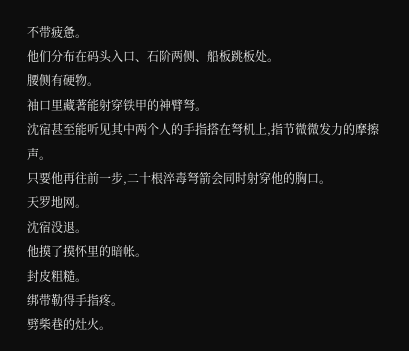不带疲惫。
他们分布在码头入口、石阶两侧、船板跳板处。
腰侧有硬物。
袖口里藏著能射穿铁甲的神臂弩。
沈宿甚至能听见其中两个人的手指搭在弩机上,指节微微发力的摩擦声。
只要他再往前一步,二十根淬毒弩箭会同时射穿他的胸口。
天罗地网。
沈宿没退。
他摸了摸怀里的暗帐。
封皮粗糙。
绑带勒得手指疼。
劈柴巷的灶火。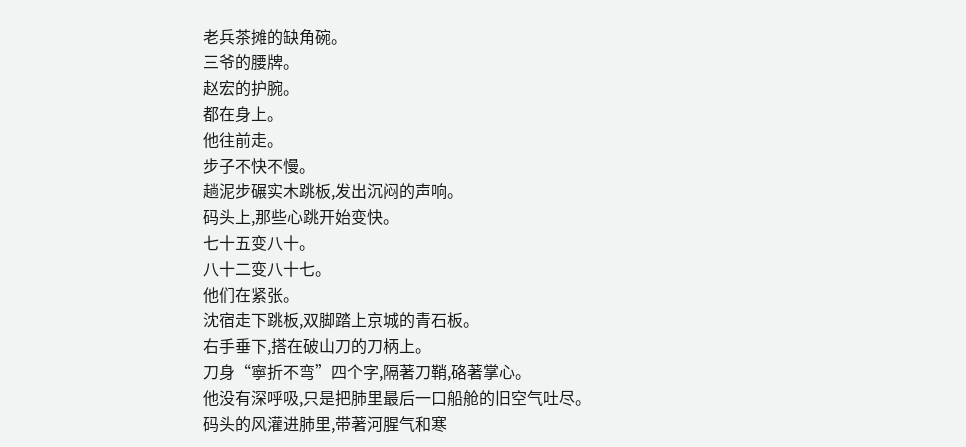老兵茶摊的缺角碗。
三爷的腰牌。
赵宏的护腕。
都在身上。
他往前走。
步子不快不慢。
趟泥步碾实木跳板,发出沉闷的声响。
码头上,那些心跳开始变快。
七十五变八十。
八十二变八十七。
他们在紧张。
沈宿走下跳板,双脚踏上京城的青石板。
右手垂下,搭在破山刀的刀柄上。
刀身“寧折不弯”四个字,隔著刀鞘,硌著掌心。
他没有深呼吸,只是把肺里最后一口船舱的旧空气吐尽。
码头的风灌进肺里,带著河腥气和寒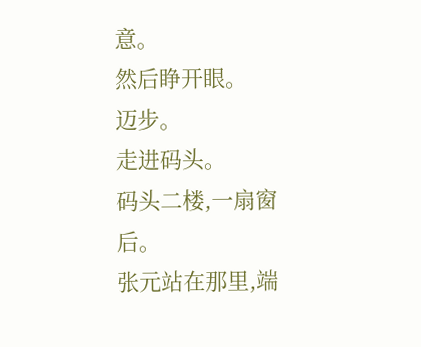意。
然后睁开眼。
迈步。
走进码头。
码头二楼,一扇窗后。
张元站在那里,端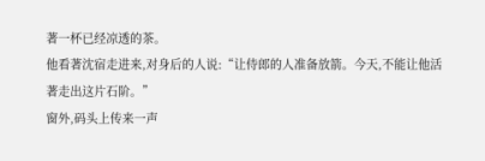著一杯已经凉透的茶。
他看著沈宿走进来,对身后的人说:“让侍郎的人准备放箭。今天,不能让他活著走出这片石阶。”
窗外,码头上传来一声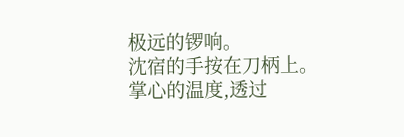极远的锣响。
沈宿的手按在刀柄上。
掌心的温度,透过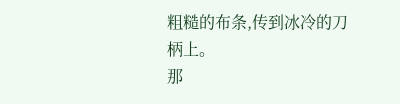粗糙的布条,传到冰冷的刀柄上。
那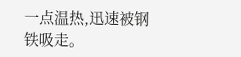一点温热,迅速被钢铁吸走。